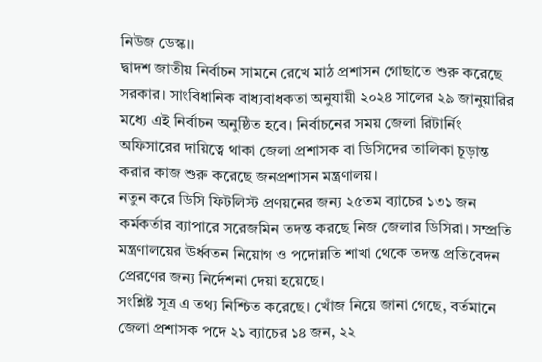নিউজ ডেস্ক।।
দ্বাদশ জাতীয় নির্বাচন সামনে রেখে মাঠ প্রশাসন গোছাতে শুরু করেছে সরকার। সাংবিধানিক বাধ্যবাধকতা অনুযায়ী ২০২৪ সালের ২৯ জানুয়ারির মধ্যে এই নির্বাচন অনুষ্ঠিত হবে। নির্বাচনের সময় জেলা রিটার্নিং অফিসারের দায়িত্বে থাকা জেলা প্রশাসক বা ডিসিদের তালিকা চূড়ান্ত করার কাজ শুরু করেছে জনপ্রশাসন মন্ত্রণালয়।
নতুন করে ডিসি ফিটলিস্ট প্রণয়নের জন্য ২৫তম ব্যাচের ১৩১ জন কর্মকর্তার ব্যাপারে সরেজমিন তদন্ত করছে নিজ জেলার ডিসিরা। সম্প্রতি মন্ত্রণালয়ের ঊর্ধ্বতন নিয়োগ ও পদোন্নতি শাখা থেকে তদন্ত প্রতিবেদন প্রেরণের জন্য নির্দেশনা দেয়া হয়েছে।
সংশ্লিষ্ট সূত্র এ তথ্য নিশ্চিত করেছে। খোঁজ নিয়ে জানা গেছে, বর্তমানে জেলা প্রশাসক পদে ২১ ব্যাচের ১৪ জন, ২২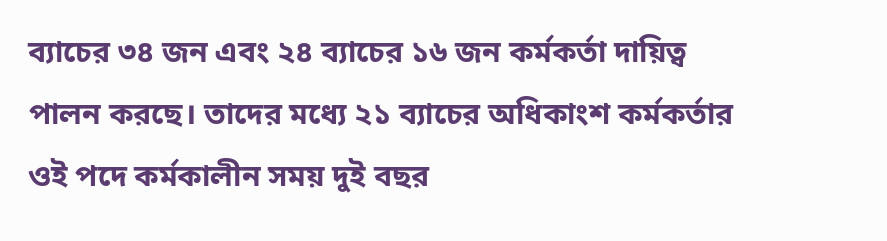ব্যাচের ৩৪ জন এবং ২৪ ব্যাচের ১৬ জন কর্মকর্তা দায়িত্ব পালন করছে। তাদের মধ্যে ২১ ব্যাচের অধিকাংশ কর্মকর্তার ওই পদে কর্মকালীন সময় দুই বছর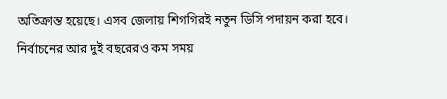অতিক্রান্ত হয়েছে। এসব জেলায় শিগগিরই নতুন ডিসি পদায়ন করা হবে।
নির্বাচনের আর দুই বছরেরও কম সময়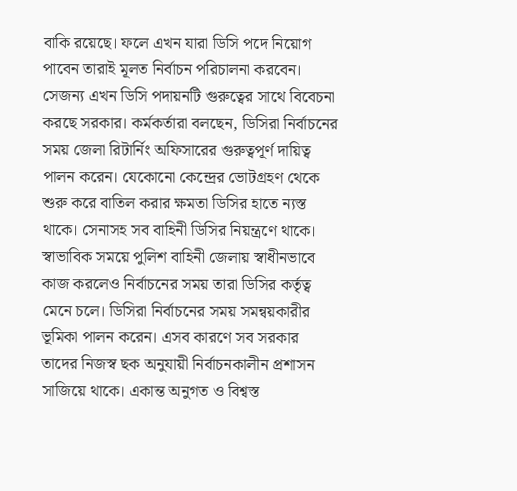বাকি রয়েছে। ফলে এখন যারা ডিসি পদে নিয়োগ পাবেন তারাই মূলত নির্বাচন পরিচালনা করবেন। সেজন্য এখন ডিসি পদায়নটি গুরুত্বের সাথে বিবেচনা করছে সরকার। কর্মকর্তারা বলছেন, ডিসিরা নির্বাচনের সময় জেলা রিটার্নিং অফিসারের গুরুত্বপূর্ণ দায়িত্ব পালন করেন। যেকোনো কেন্দ্রের ভোটগ্রহণ থেকে শুরু করে বাতিল করার ক্ষমতা ডিসির হাতে ন্যস্ত থাকে। সেনাসহ সব বাহিনী ডিসির নিয়ন্ত্রণে থাকে।
স্বাভাবিক সময়ে পুলিশ বাহিনী জেলায় স্বাধীনভাবে কাজ করলেও নির্বাচনের সময় তারা ডিসির কর্তৃত্ব মেনে চলে। ডিসিরা নির্বাচনের সময় সমন্বয়কারীর ভূমিকা পালন করেন। এসব কারণে সব সরকার তাদের নিজস্ব ছক অনুযায়ী নির্বাচনকালীন প্রশাসন সাজিয়ে থাকে। একান্ত অনুগত ও বিশ্বস্ত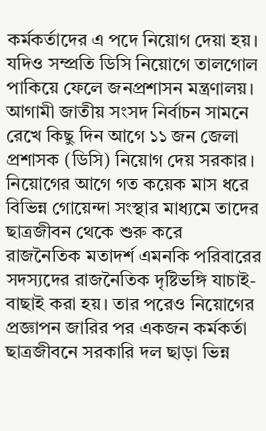কর্মকর্তাদের এ পদে নিয়োগ দেয়া হয়। যদিও সম্প্রতি ডিসি নিয়োগে তালগোল পাকিয়ে ফেলে জনপ্রশাসন মন্ত্রণালয়। আগামী জাতীয় সংসদ নির্বাচন সামনে রেখে কিছু দিন আগে ১১ জন জেলা প্রশাসক (ডিসি) নিয়োগ দেয় সরকার।
নিয়োগের আগে গত কয়েক মাস ধরে বিভিন্ন গোয়েন্দা সংস্থার মাধ্যমে তাদের ছাত্রজীবন থেকে শুরু করে রাজনৈতিক মতাদর্শ এমনকি পরিবারের সদস্যদের রাজনৈতিক দৃষ্টিভঙ্গি যাচাই-বাছাই করা হয়। তার পরেও নিয়োগের প্রজ্ঞাপন জারির পর একজন কর্মকর্তা ছাত্রজীবনে সরকারি দল ছাড়া ভিন্ন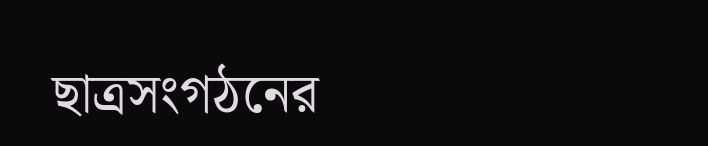ছাত্রসংগঠনের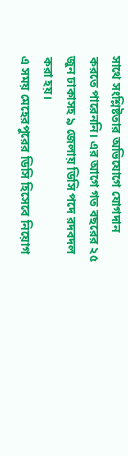সাথে সংশ্লিষ্টতার অভিযোগে যোগদান করতে পারেননি। এর আগে গত বছরের ২৫ জুন ঢাকাসহ ৯ জেলায় ডিসি পদে রদবদল করা হয়।
এ সময় মেহেরপুরের ডিসি হিসেবে নিয়োগ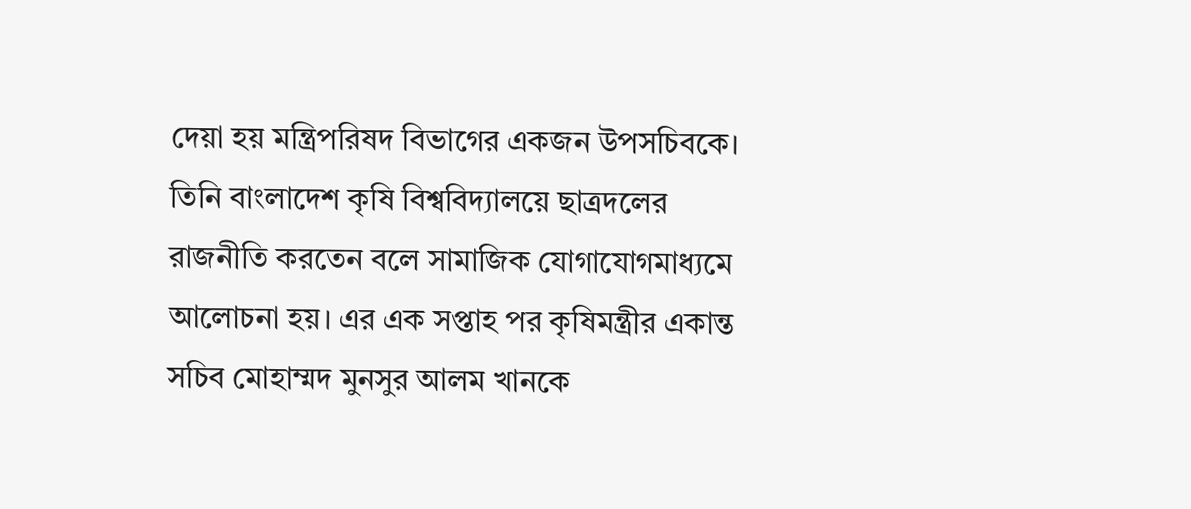দেয়া হয় মন্ত্রিপরিষদ বিভাগের একজন উপসচিবকে। তিনি বাংলাদেশ কৃষি বিশ্ববিদ্যালয়ে ছাত্রদলের রাজনীতি করতেন বলে সামাজিক যোগাযোগমাধ্যমে আলোচনা হয়। এর এক সপ্তাহ পর কৃষিমন্ত্রীর একান্ত সচিব মোহাম্মদ মুনসুর আলম খানকে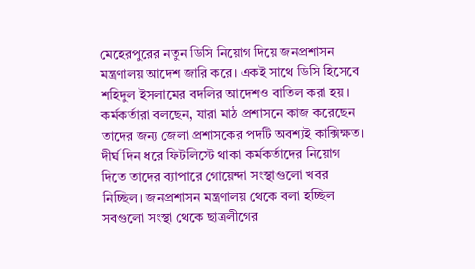মেহেরপুরের নতুন ডিসি নিয়োগ দিয়ে জনপ্রশাসন মন্ত্রণালয় আদেশ জারি করে। একই সাথে ডিসি হিসেবে শহিদুল ইসলামের বদলির আদেশও বাতিল করা হয়। কর্মকর্তারা বলছেন, যারা মাঠ প্রশাসনে কাজ করেছেন তাদের জন্য জেলা প্রশাসকের পদটি অবশ্যই কাক্সিক্ষত।
দীর্ঘ দিন ধরে ফিটলিস্টে থাকা কর্মকর্তাদের নিয়োগ দিতে তাদের ব্যাপারে গোয়েন্দা সংস্থাগুলো খবর নিচ্ছিল। জনপ্রশাসন মন্ত্রণালয় থেকে বলা হচ্ছিল সবগুলো সংস্থা থেকে ছাত্রলীগের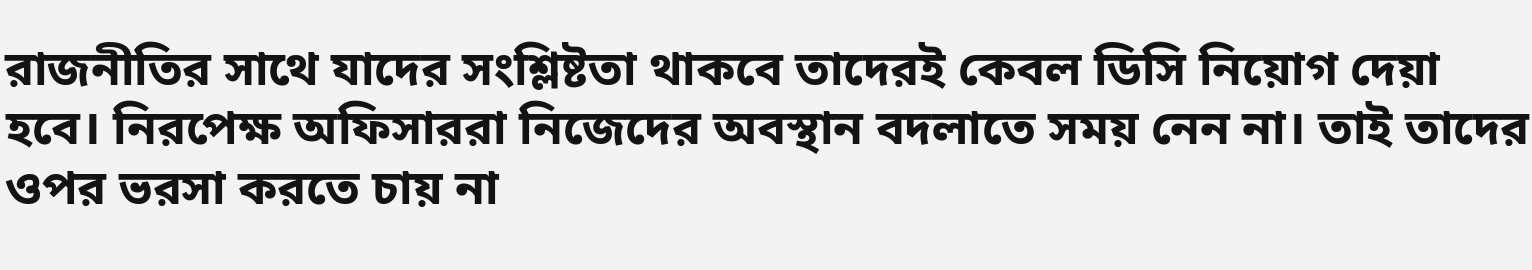রাজনীতির সাথে যাদের সংশ্লিষ্টতা থাকবে তাদেরই কেবল ডিসি নিয়োগ দেয়া হবে। নিরপেক্ষ অফিসাররা নিজেদের অবস্থান বদলাতে সময় নেন না। তাই তাদের ওপর ভরসা করতে চায় না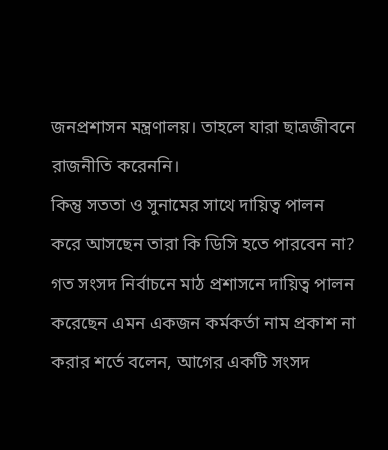জনপ্রশাসন মন্ত্রণালয়। তাহলে যারা ছাত্রজীবনে রাজনীতি করেননি।
কিন্তু সততা ও সুনামের সাথে দায়িত্ব পালন করে আসছেন তারা কি ডিসি হতে পারবেন না? গত সংসদ নির্বাচনে মাঠ প্রশাসনে দায়িত্ব পালন করেছেন এমন একজন কর্মকর্তা নাম প্রকাশ না করার শর্তে বলেন, আগের একটি সংসদ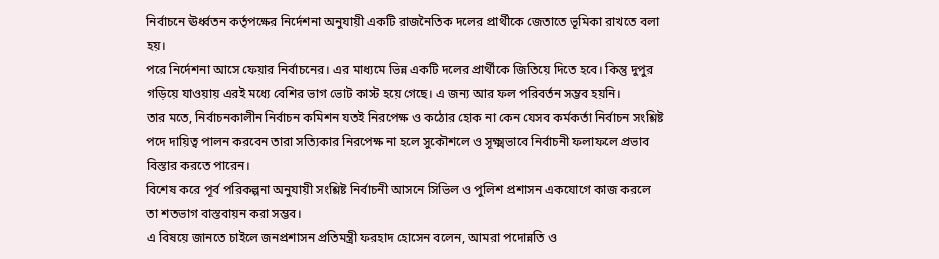নির্বাচনে ঊর্ধ্বতন কর্তৃপক্ষের নির্দেশনা অনুযায়ী একটি রাজনৈতিক দলের প্রার্থীকে জেতাতে ভূমিকা রাখতে বলা হয়।
পরে নির্দেশনা আসে ফেয়ার নির্বাচনের। এর মাধ্যমে ভিন্ন একটি দলের প্রার্থীকে জিতিয়ে দিতে হবে। কিন্তু দুপুর গড়িয়ে যাওয়ায় এরই মধ্যে বেশির ভাগ ভোট কাস্ট হয়ে গেছে। এ জন্য আর ফল পরিবর্তন সম্ভব হয়নি।
তার মতে, নির্বাচনকালীন নির্বাচন কমিশন যতই নিরপেক্ষ ও কঠোর হোক না কেন যেসব কর্মকর্তা নির্বাচন সংশ্লিষ্ট পদে দায়িত্ব পালন করবেন তারা সত্যিকার নিরপেক্ষ না হলে সুকৌশলে ও সূক্ষ্মভাবে নির্বাচনী ফলাফলে প্রভাব বিস্তার করতে পারেন।
বিশেষ করে পূর্ব পরিকল্পনা অনুযায়ী সংশ্লিষ্ট নির্বাচনী আসনে সিভিল ও পুলিশ প্রশাসন একযোগে কাজ করলে তা শতভাগ বাস্তবায়ন করা সম্ভব।
এ বিষয়ে জানতে চাইলে জনপ্রশাসন প্রতিমন্ত্রী ফরহাদ হোসেন বলেন, আমরা পদোন্নতি ও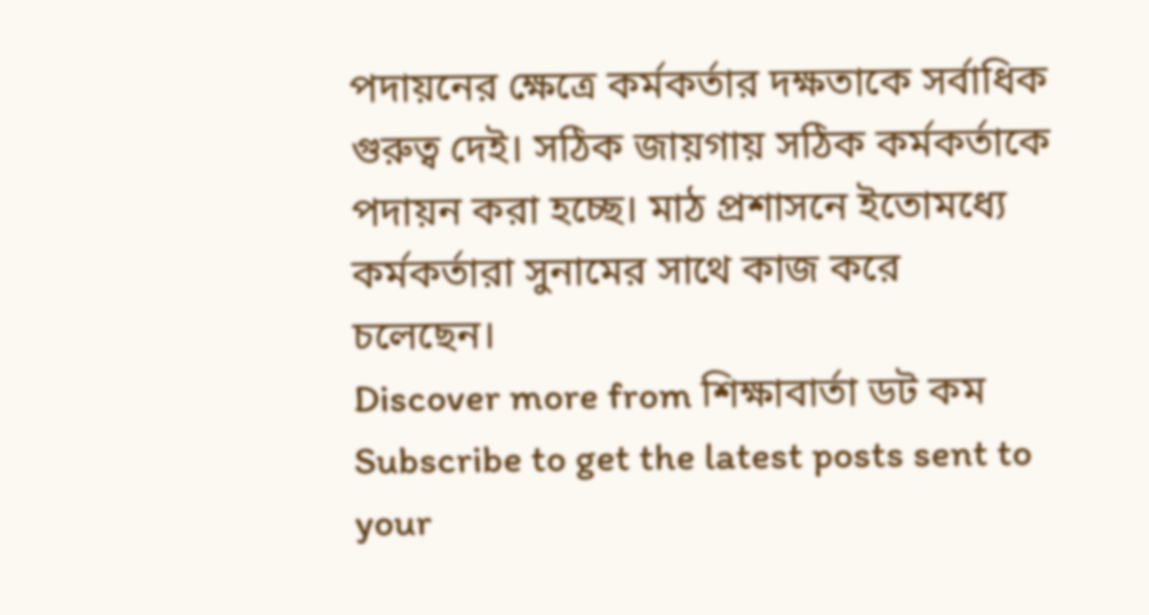পদায়নের ক্ষেত্রে কর্মকর্তার দক্ষতাকে সর্বাধিক গুরুত্ব দেই। সঠিক জায়গায় সঠিক কর্মকর্তাকে পদায়ন করা হচ্ছে। মাঠ প্রশাসনে ইতোমধ্যে কর্মকর্তারা সুনামের সাথে কাজ করে চলেছেন।
Discover more from শিক্ষাবার্তা ডট কম
Subscribe to get the latest posts sent to your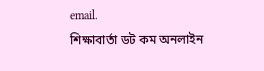email.
শিক্ষাবার্তা ডট কম অনলাইন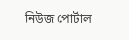নিউজ পোর্টাল